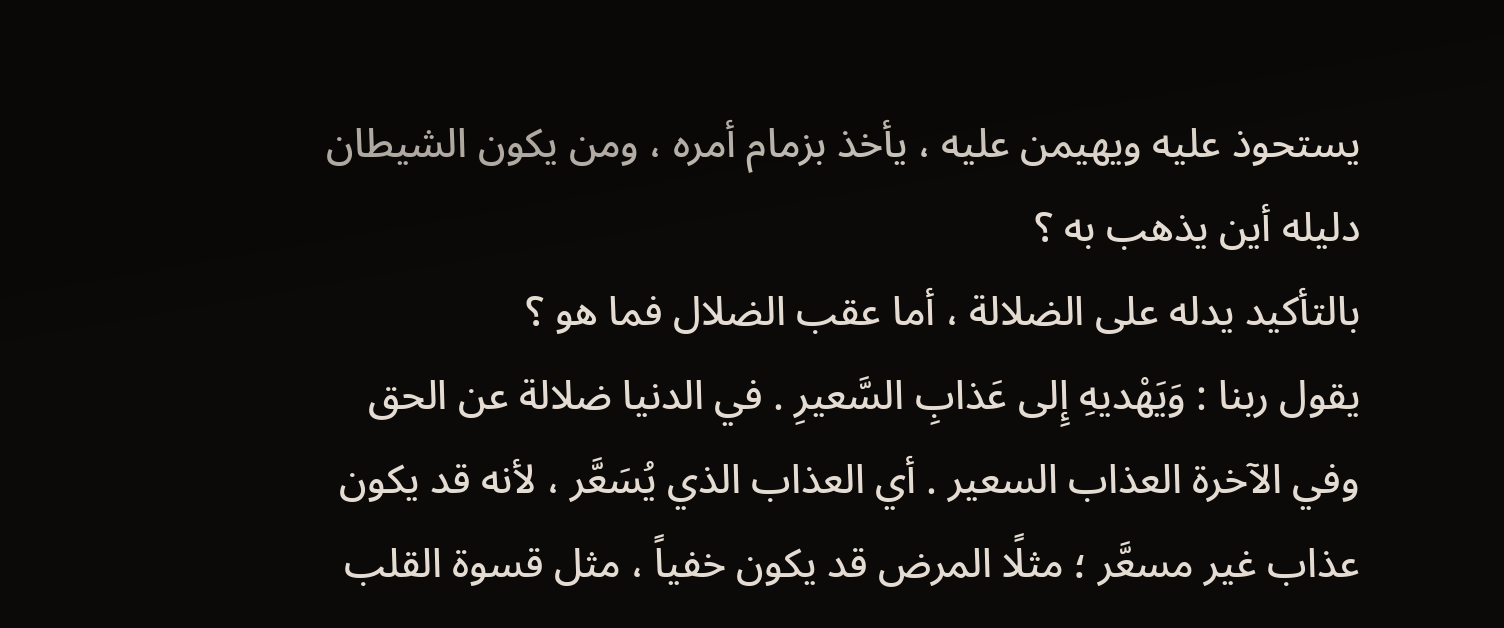يستحوذ عليه ويهيمن عليه ، يأخذ بزمام أمره ، ومن يكون الشيطان دليله أين يذهب به ؟
بالتأكيد يدله على الضلالة ، أما عقب الضلال فما هو ؟
يقول ربنا : وَيَهْديهِ إِلى عَذابِ السَّعيرِ . في الدنيا ضلالة عن الحق وفي الآخرة العذاب السعير . أي العذاب الذي يُسَعَّر ، لأنه قد يكون عذاب غير مسعَّر ؛ مثلًا المرض قد يكون خفياً ، مثل قسوة القلب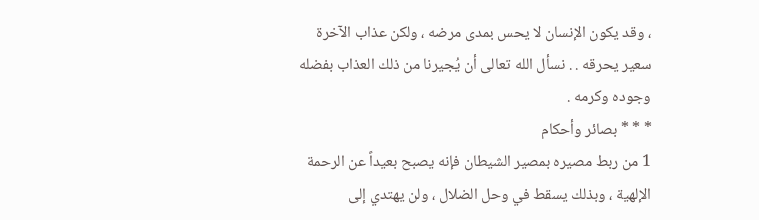، وقد يكون الإنسان لا يحس بمدى مرضه ، ولكن عذاب الآخرة سعير يحرقه . . نسأل الله تعالى أن يُجيرنا من ذلك العذاب بفضله وجوده وكرمه .
* * * بصائر وأحكام
1 من ربط مصيره بمصير الشيطان فإنه يصبح بعيداً عن الرحمة الإلهية ، وبذلك يسقط في وحل الضلال ، ولن يهتدي إلى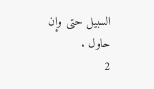السبيل حتى وإن حاول .
2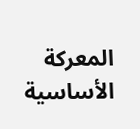المعركة الأساسية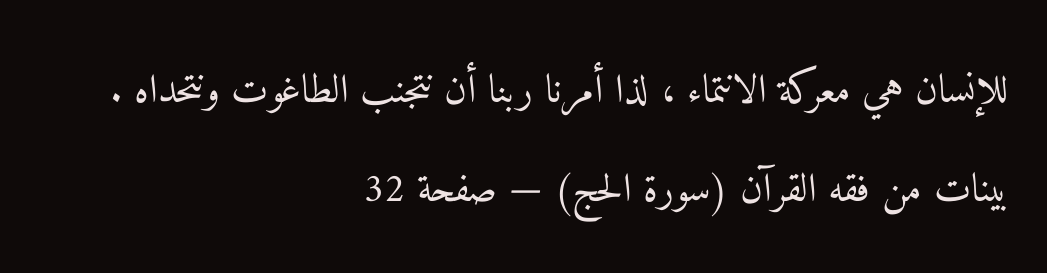للإنسان هي معركة الانتماء ، لذا أمرنا ربنا أن نتجنب الطاغوت ونتحداه .
بينات من فقه القرآن (سورة الحج) — صفحة 32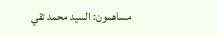مساهمون: السيد محمد تقي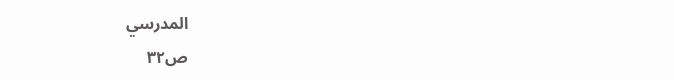المدرسي
ص٣٢